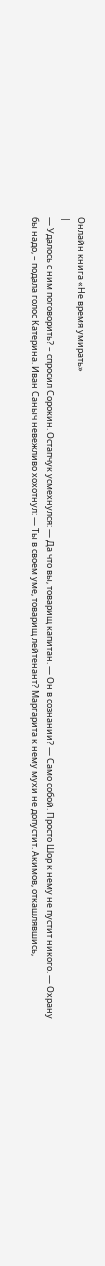Онлайн книга «Не время умирать»
|
— Удалось с ним поговорить? – спросил Сорокин. Остапчук усмехнулся: — Да что вы, товарищ капитан. — Он в сознании? — Само собой. Просто Шор к нему не пустит никого. — Охрану бы надо, – подала голос Катерина. Иван Саныч невежливо хохотнул: — Ты в своем уме, товарищ лейтенант? Маргарита к нему мухи не допустит. Акимов, откашлявшись,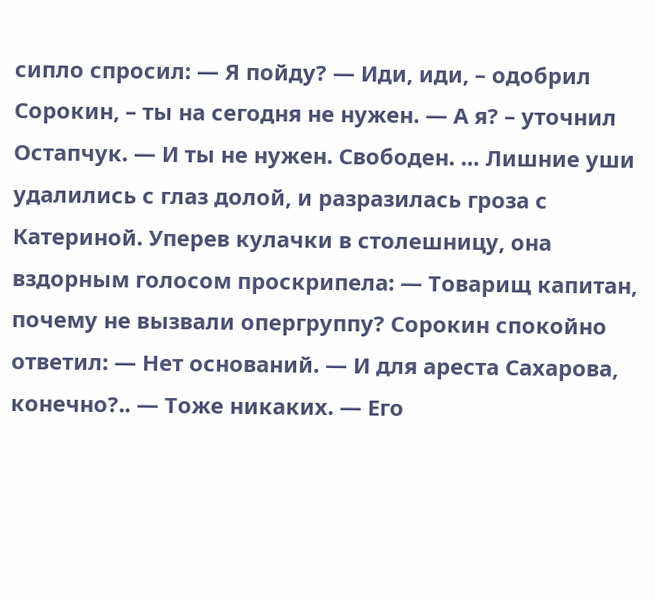сипло спросил: — Я пойду? — Иди, иди, – одобрил Сорокин, – ты на сегодня не нужен. — А я? – уточнил Остапчук. — И ты не нужен. Свободен. … Лишние уши удалились с глаз долой, и разразилась гроза с Катериной. Уперев кулачки в столешницу, она вздорным голосом проскрипела: — Товарищ капитан, почему не вызвали опергруппу? Сорокин спокойно ответил: — Нет оснований. — И для ареста Сахарова, конечно?.. — Тоже никаких. — Его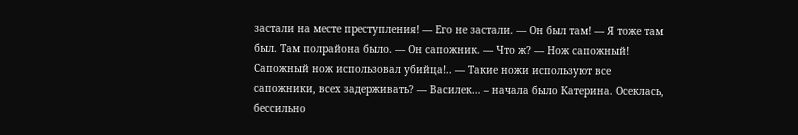застали на месте преступления! — Его не застали. — Он был там! — Я тоже там был. Там полрайона было. — Он сапожник. — Что ж? — Нож сапожный! Сапожный нож использовал убийца!.. — Такие ножи используют все сапожники, всех задерживать? — Василек… – начала было Катерина. Осеклась, бессильно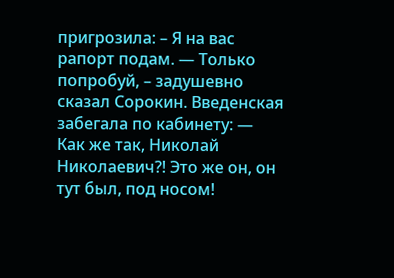пригрозила: – Я на вас рапорт подам. — Только попробуй, – задушевно сказал Сорокин. Введенская забегала по кабинету: — Как же так, Николай Николаевич?! Это же он, он тут был, под носом!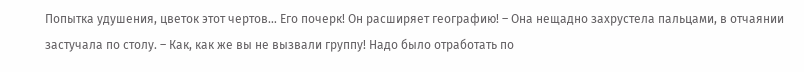Попытка удушения, цветок этот чертов… Его почерк! Он расширяет географию! – Она нещадно захрустела пальцами, в отчаянии застучала по столу. – Как, как же вы не вызвали группу! Надо было отработать по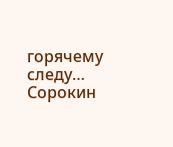горячему следу… Сорокин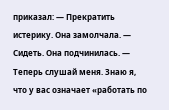приказал: — Прекратить истерику. Она замолчала. — Сидеть. Она подчинилась. — Теперь слушай меня. Знаю я, что у вас означает «работать по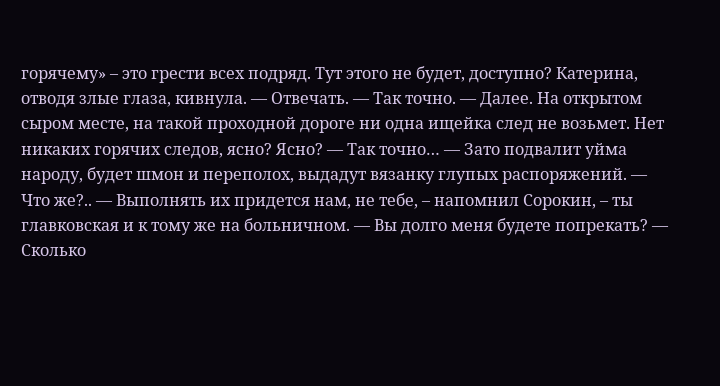горячему» – это грести всех подряд. Тут этого не будет, доступно? Катерина, отводя злые глаза, кивнула. — Отвечать. — Так точно. — Далее. На открытом сыром месте, на такой проходной дороге ни одна ищейка след не возьмет. Нет никаких горячих следов, ясно? Ясно? — Так точно… — Зато подвалит уйма народу, будет шмон и переполох, выдадут вязанку глупых распоряжений. — Что же?.. — Выполнять их придется нам, не тебе, – напомнил Сорокин, – ты главковская и к тому же на больничном. — Вы долго меня будете попрекать? — Сколько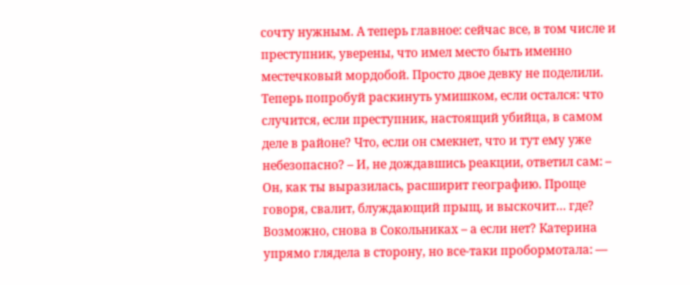сочту нужным. А теперь главное: сейчас все, в том числе и преступник, уверены, что имел место быть именно местечковый мордобой. Просто двое девку не поделили. Теперь попробуй раскинуть умишком, если остался: что случится, если преступник, настоящий убийца, в самом деле в районе? Что, если он смекнет, что и тут ему уже небезопасно? – И, не дождавшись реакции, ответил сам: – Он, как ты выразилась, расширит географию. Проще говоря, свалит, блуждающий прыщ, и выскочит… где? Возможно, снова в Сокольниках – а если нет? Катерина упрямо глядела в сторону, но все-таки пробормотала: —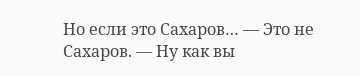Но если это Сахаров… — Это не Сахаров. — Ну как вы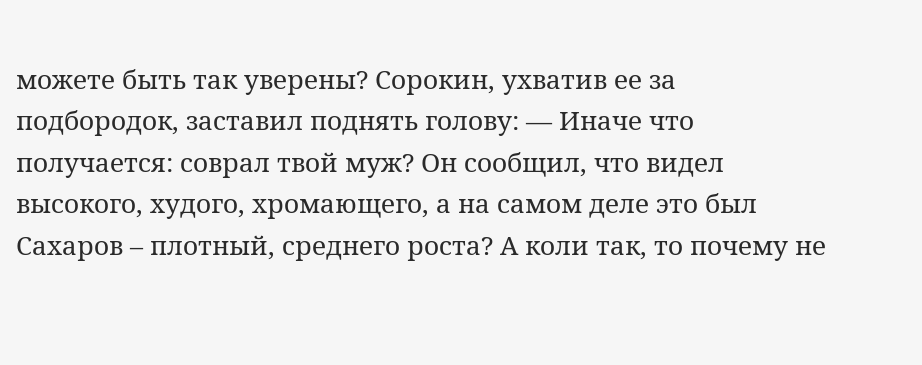можете быть так уверены? Сорокин, ухватив ее за подбородок, заставил поднять голову: — Иначе что получается: соврал твой муж? Он сообщил, что видел высокого, худого, хромающего, а на самом деле это был Сахаров – плотный, среднего роста? А коли так, то почему не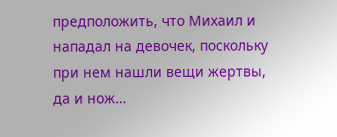предположить, что Михаил и нападал на девочек, поскольку при нем нашли вещи жертвы, да и нож…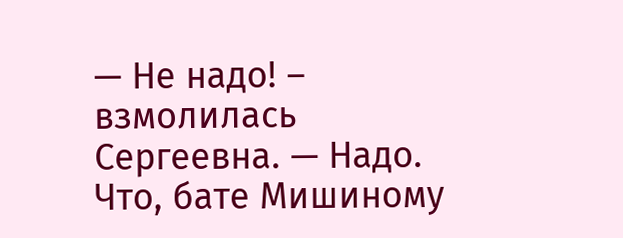— Не надо! – взмолилась Сергеевна. — Надо. Что, бате Мишиному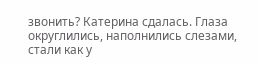звонить? Катерина сдалась. Глаза округлились, наполнились слезами, стали как у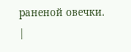раненой овечки. |